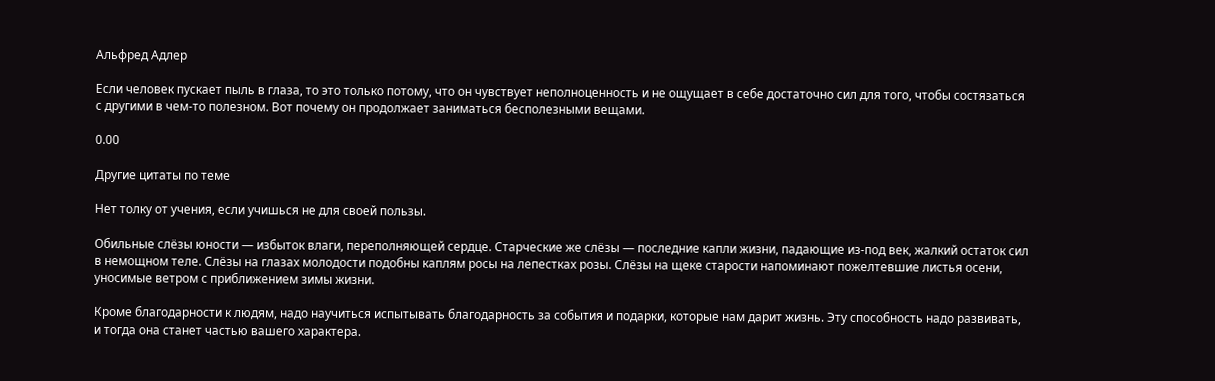Альфред Адлер

Если человек пускает пыль в глаза, то это только потому, что он чувствует неполноценность и не ощущает в себе достаточно сил для того, чтобы состязаться с другими в чем-то полезном. Вот почему он продолжает заниматься бесполезными вещами.

0.00

Другие цитаты по теме

Нет толку от учения, если учишься не для своей пользы.

Обильные слёзы юности — избыток влаги, переполняющей сердце. Старческие же слёзы — последние капли жизни, падающие из-под век, жалкий остаток сил в немощном теле. Слёзы на глазах молодости подобны каплям росы на лепестках розы. Слёзы на щеке старости напоминают пожелтевшие листья осени, уносимые ветром с приближением зимы жизни.

Кроме благодарности к людям, надо научиться испытывать благодарность за события и подарки, которые нам дарит жизнь. Эту способность надо развивать, и тогда она станет частью вашего характера.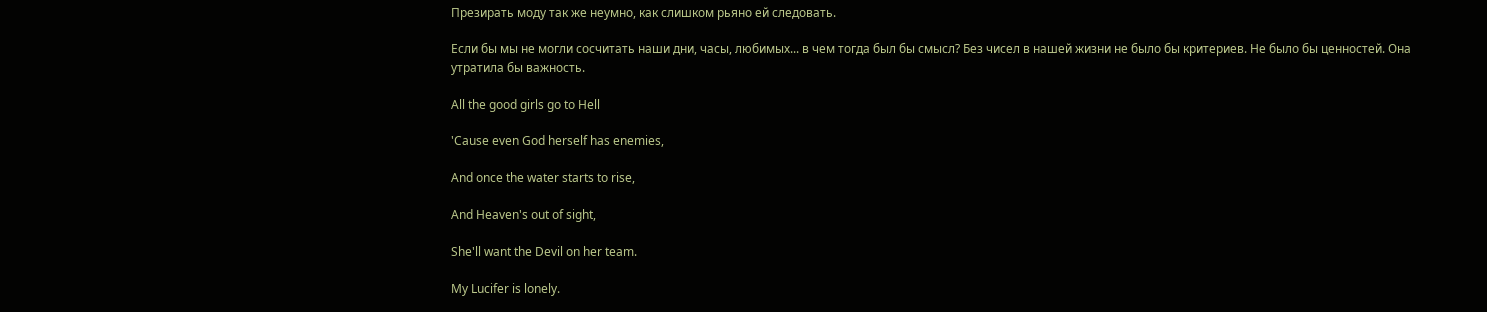Презирать моду так же неумно, как слишком рьяно ей следовать.

Если бы мы не могли сосчитать наши дни, часы, любимых... в чем тогда был бы смысл? Без чисел в нашей жизни не было бы критериев. Не было бы ценностей. Она утратила бы важность.

All the good girls go to Hell

'Cause even God herself has enemies,

And once the water starts to rise,

And Heaven's out of sight,

She'll want the Devil on her team.

My Lucifer is lonely.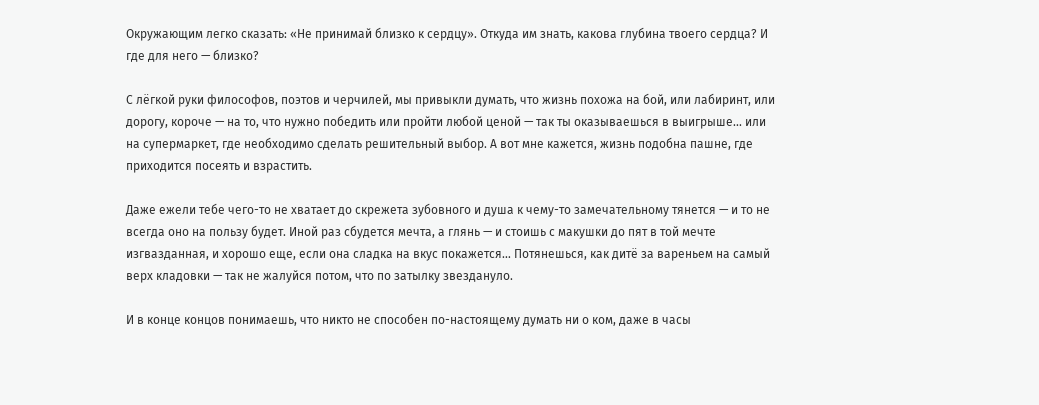Окружающим легко сказать: «Не принимай близко к сердцу». Откуда им знать, какова глубина твоего сердца? И где для него — близко?

С лёгкой руки философов, поэтов и черчилей, мы привыкли думать, что жизнь похожа на бой, или лабиринт, или дорогу, короче — на то, что нужно победить или пройти любой ценой — так ты оказываешься в выигрыше... или на супермаркет, где необходимо сделать решительный выбор. А вот мне кажется, жизнь подобна пашне, где приходится посеять и взрастить.

Даже ежели тебе чего-то не хватает до скрежета зубовного и душа к чему-то замечательному тянется — и то не всегда оно на пользу будет. Иной раз сбудется мечта, а глянь — и стоишь с макушки до пят в той мечте изгвазданная, и хорошо еще, если она сладка на вкус покажется… Потянешься, как дитё за вареньем на самый верх кладовки — так не жалуйся потом, что по затылку звездануло.

И в конце концов понимаешь, что никто не способен по-настоящему думать ни о ком, даже в часы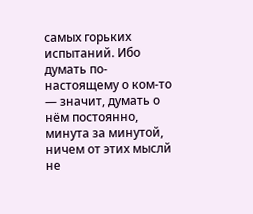самых горьких испытаний. Ибо думать по-настоящему о ком-то — значит, думать о нём постоянно, минута за минутой, ничем от этих мыслй не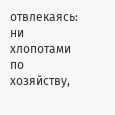отвлекаясь: ни хлопотами по хозяйству,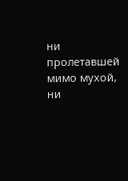ни пролетавшей мимо мухой, ни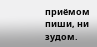приёмом пиши, ни зудом.